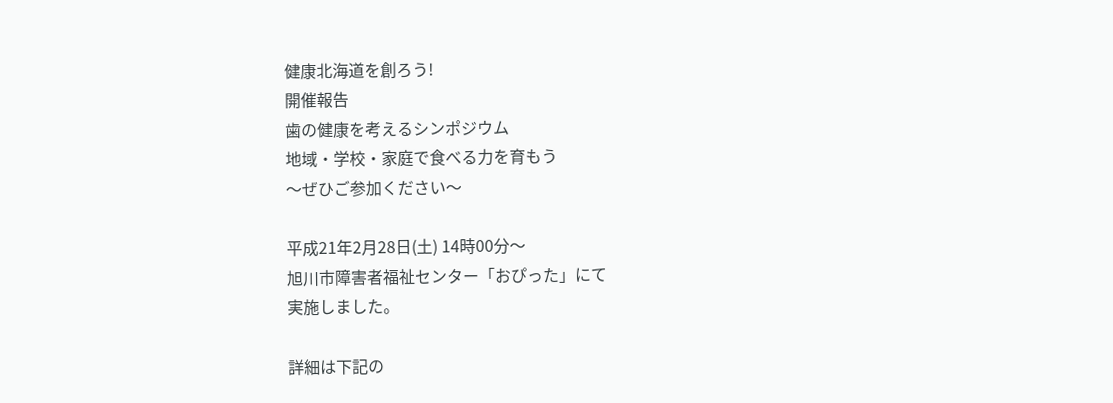健康北海道を創ろう!
開催報告
歯の健康を考えるシンポジウム
地域・学校・家庭で食べる力を育もう
〜ぜひご参加ください〜

平成21年2月28日(土) 14時00分〜
旭川市障害者福祉センター「おぴった」にて
実施しました。

詳細は下記の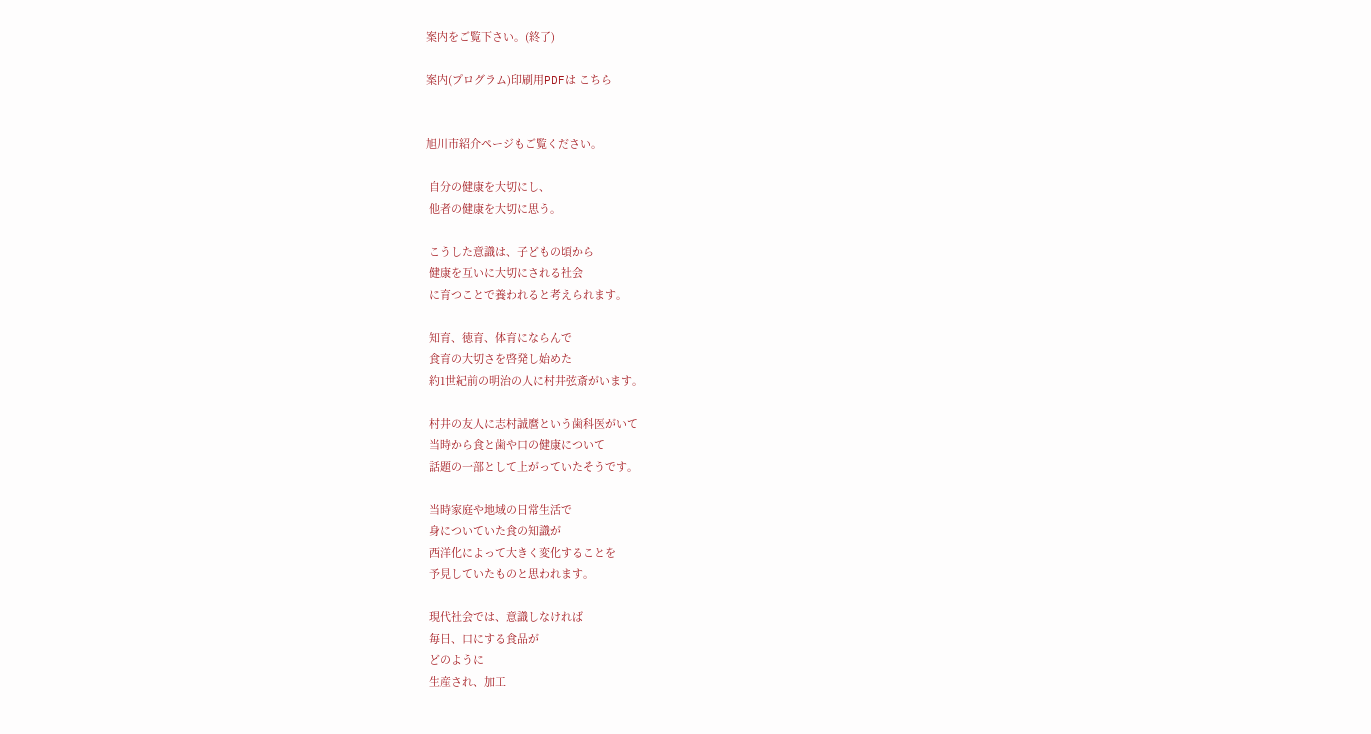案内をご覧下さい。(終了)

案内(プログラム)印刷用PDFは こちら


旭川市紹介ページもご覧ください。

 自分の健康を大切にし、
 他者の健康を大切に思う。

 こうした意識は、子どもの頃から
 健康を互いに大切にされる社会
 に育つことで養われると考えられます。

 知育、徳育、体育にならんで
 食育の大切さを啓発し始めた
 約1世紀前の明治の人に村井弦斎がいます。

 村井の友人に志村誠麿という歯科医がいて
 当時から食と歯や口の健康について
 話題の一部として上がっていたそうです。

 当時家庭や地域の日常生活で
 身についていた食の知識が
 西洋化によって大きく変化することを
 予見していたものと思われます。

 現代社会では、意識しなければ
 毎日、口にする食品が
 どのように
 生産され、加工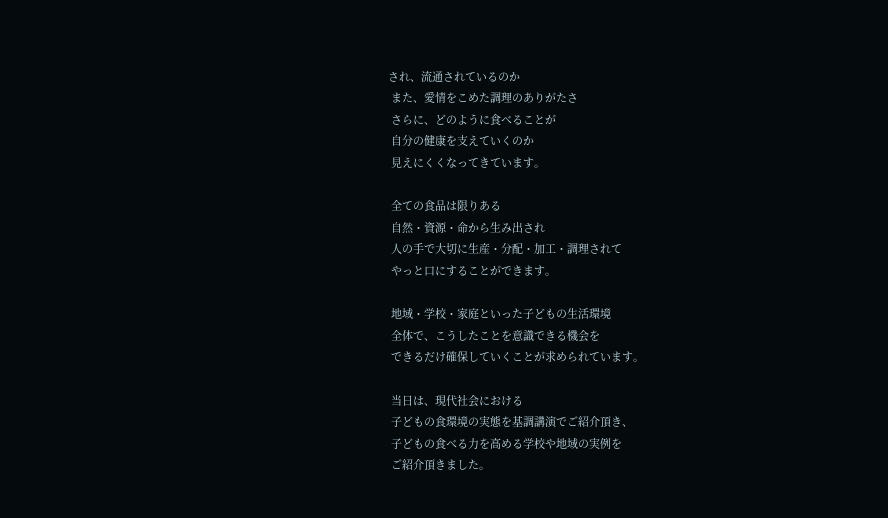され、流通されているのか
 また、愛情をこめた調理のありがたさ
 さらに、どのように食べることが
 自分の健康を支えていくのか
 見えにくくなってきています。

 全ての食品は限りある
 自然・資源・命から生み出され
 人の手で大切に生産・分配・加工・調理されて
 やっと口にすることができます。

 地域・学校・家庭といった子どもの生活環境
 全体で、こうしたことを意識できる機会を
 できるだけ確保していくことが求められています。

 当日は、現代社会における
 子どもの食環境の実態を基調講演でご紹介頂き、
 子どもの食べる力を高める学校や地域の実例を
 ご紹介頂きました。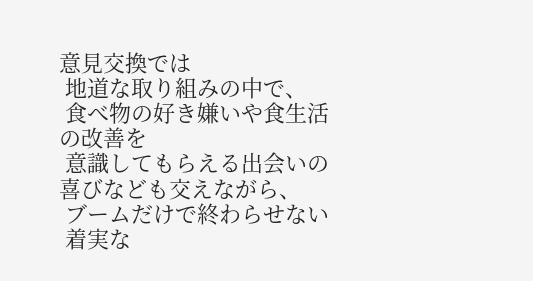意見交換では
 地道な取り組みの中で、
 食べ物の好き嫌いや食生活の改善を
 意識してもらえる出会いの喜びなども交えながら、
 ブームだけで終わらせない
 着実な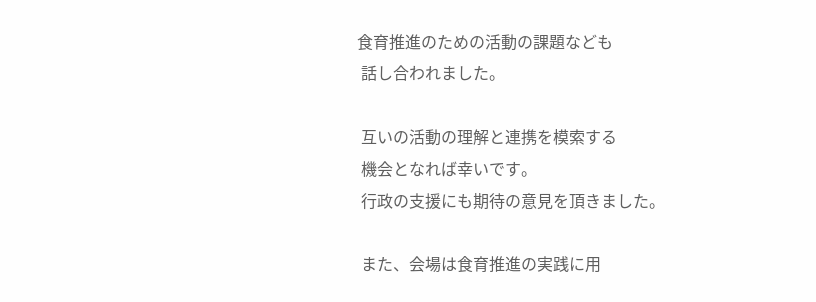食育推進のための活動の課題なども
 話し合われました。

 互いの活動の理解と連携を模索する
 機会となれば幸いです。
 行政の支援にも期待の意見を頂きました。

 また、会場は食育推進の実践に用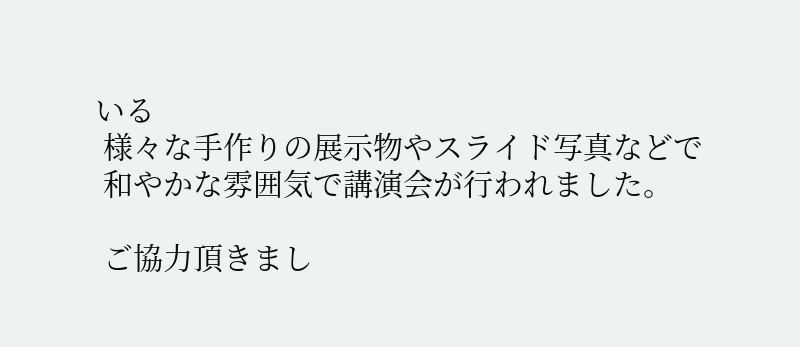いる
 様々な手作りの展示物やスライド写真などで
 和やかな雰囲気で講演会が行われました。

 ご協力頂きまし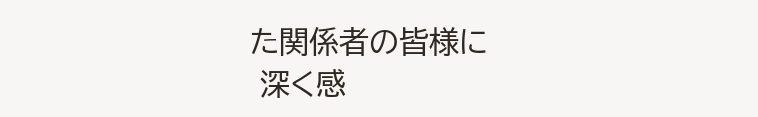た関係者の皆様に
 深く感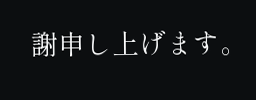謝申し上げます。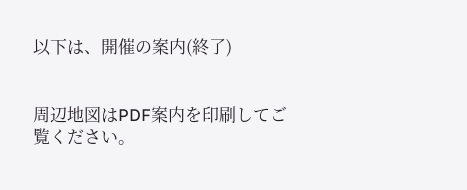以下は、開催の案内(終了)


周辺地図はPDF案内を印刷してご覧ください。